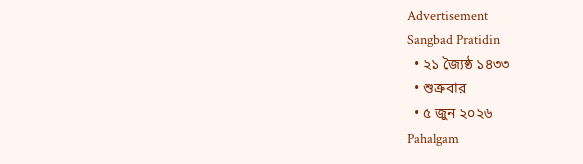Advertisement
Sangbad Pratidin
  • ২১ জ্যৈষ্ঠ ১৪৩৩
  • শুক্রবার
  • ৫ জুন ২০২৬
Pahalgam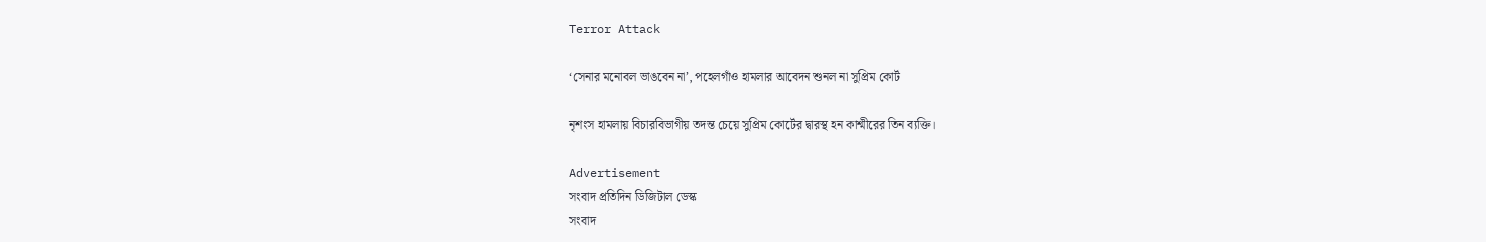Terror Attack

‘সেনার মনোবল ভাঙবেন না’, পহেলগাঁও হামলার আবেদন শুনল না সুপ্রিম কোর্ট

নৃশংস হামলায় বিচারবিভাগীয় তদন্ত চেয়ে সুপ্রিম কোর্টের দ্বারস্থ হন কাশ্মীরের তিন ব্যক্তি।

Advertisement
সংবাদ প্রতিদিন ডিজিটাল ডেস্ক
সংবাদ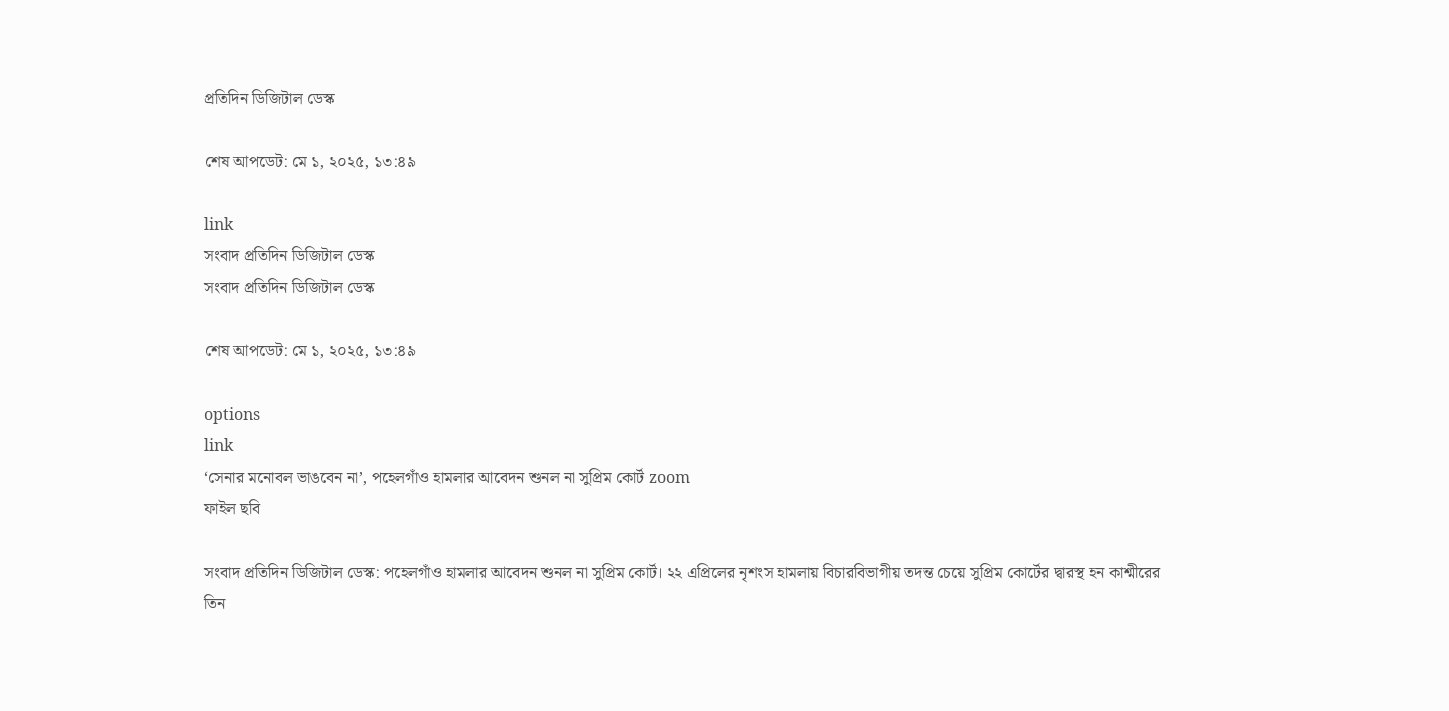প্রতিদিন ডিজিটাল ডেস্ক

শেষ আপডেট: মে ১, ২০২৫, ১৩:৪৯

link
সংবাদ প্রতিদিন ডিজিটাল ডেস্ক
সংবাদ প্রতিদিন ডিজিটাল ডেস্ক

শেষ আপডেট: মে ১, ২০২৫, ১৩:৪৯

options
link
‘সেনার মনোবল ভাঙবেন না’, পহেলগাঁও হামলার আবেদন শুনল না সুপ্রিম কোর্ট zoom
ফাইল ছবি

সংবাদ প্রতিদিন ডিজিটাল ডেস্ক: পহেলগাঁও হামলার আবেদন শুনল না সুপ্রিম কোর্ট। ২২ এপ্রিলের নৃশংস হামলায় বিচারবিভাগীয় তদন্ত চেয়ে সুপ্রিম কোর্টের দ্বারস্থ হন কাশ্মীরের তিন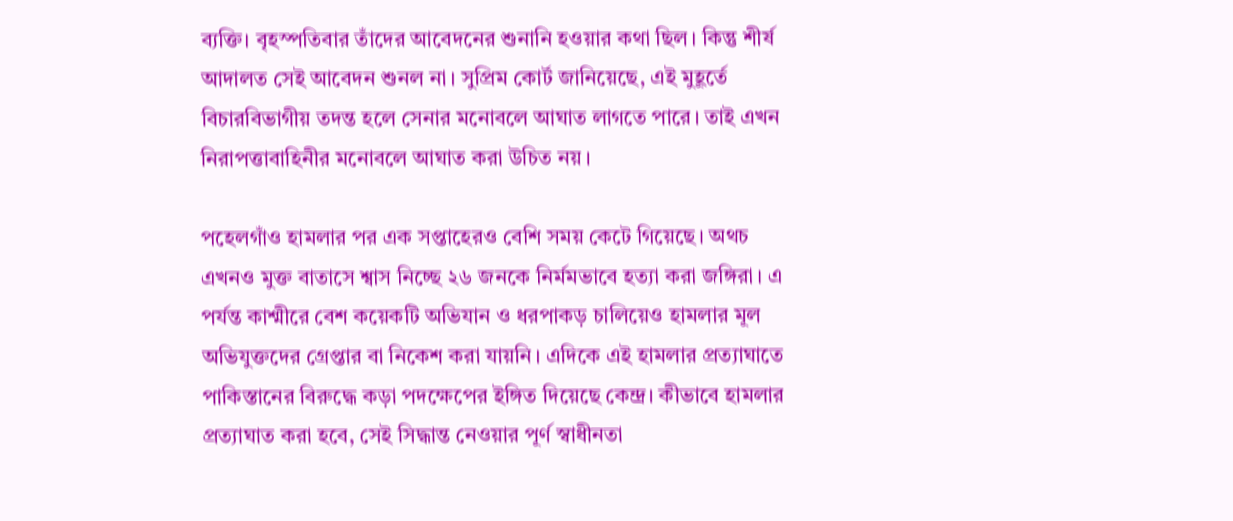ব্যক্তি। বৃহস্পতিবার তাঁদের আবেদনের শুনানি হওয়ার কথা ছিল। কিন্তু শীর্ষ আদালত সেই আবেদন শুনল না। সুপ্রিম কোর্ট জানিয়েছে, এই মুহূর্তে বিচারবিভাগীয় তদন্ত হলে সেনার মনোবলে আঘাত লাগতে পারে। তাই এখন নিরাপত্তাবাহিনীর মনোবলে আঘাত করা উচিত নয়।

পহেলগাঁও হামলার পর এক সপ্তাহেরও বেশি সময় কেটে গিয়েছে। অথচ এখনও মুক্ত বাতাসে শ্বাস নিচ্ছে ২৬ জনকে নির্মমভাবে হত্যা করা জঙ্গিরা। এ পর্যন্ত কাশ্মীরে বেশ কয়েকটি অভিযান ও ধরপাকড় চালিয়েও হামলার মূল অভিযুক্তদের গ্রেপ্তার বা নিকেশ করা যায়নি। এদিকে এই হামলার প্রত্যাঘাতে পাকিস্তানের বিরুদ্ধে কড়া পদক্ষেপের ইঙ্গিত দিয়েছে কেন্দ্র। কীভাবে হামলার প্রত্যাঘাত করা হবে, সেই সিদ্ধান্ত নেওয়ার পূর্ণ স্বাধীনতা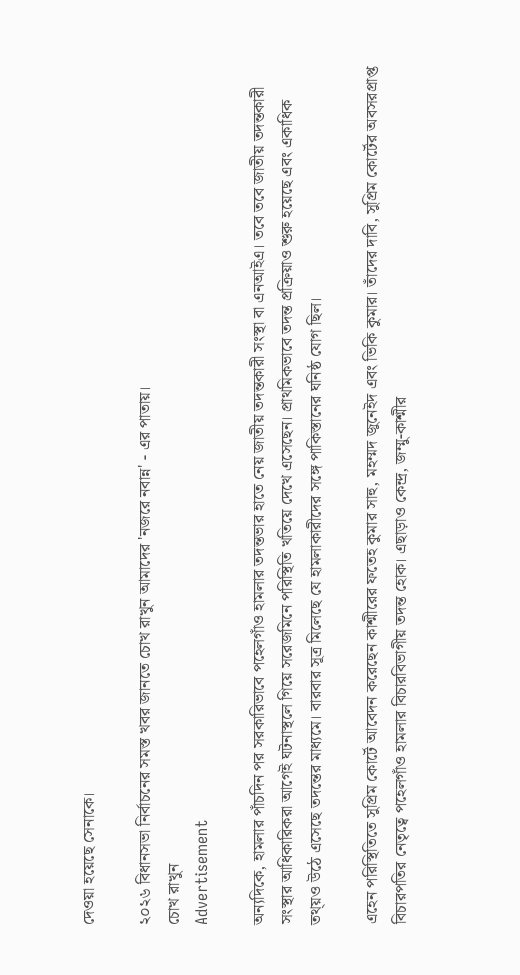দেওয়া হয়েছে সেনাকে।

২০২৬ বিধানসভা নির্বাচনের সমস্ত খবর জানতে চোখ রাখুন আমাদের 'নজরে নবান্ন' - এর পাতায়।
চোখ রাখুন
Advertisement

অন্যদিকে, হামলার পাঁচদিন পর সরকারিভাবে পহেলগাঁও হামলার তদন্তভার হাতে নেয় জাতীয় তদন্তকারী সংস্থা বা এনআইএ। তবে তবে জাতীয় তদন্তকারী সংস্থার আধিকারিকরা আগেই ঘটনাস্থলে গিয়ে সরেজমিনে পরিস্থিতি খতিয়ে দেখে এসেছেন। প্রাথমিকভাবে তদন্ত প্রক্রিয়াও শুরু হয়েছে এবং একাধিক তথ্য়ও উঠে এসেছে তদন্তের মাধ্যমে। বারবার সূত্র মিলেছে যে হামলাকারীদের সঙ্গে পাকিস্তানের ঘনিষ্ঠ যোগ ছিল।

এহেন পরিস্থিতিতে সুপ্রিম কোর্টে আবেদন করেছেন কাশ্মীরের ফতেহ কুমার সাহু, মহম্মদ জুনেইদ এবং ভিকি কুমার। তাঁদের দাবি, সুপ্রিম কোর্টের অবসরপ্রাপ্ত বিচারপতির নেতৃত্বে পহেলগাঁও হামলার বিচারবিভাগীয় তদন্ত হোক। এছাড়াও কেন্দ্র, জম্মু-কাশ্মীর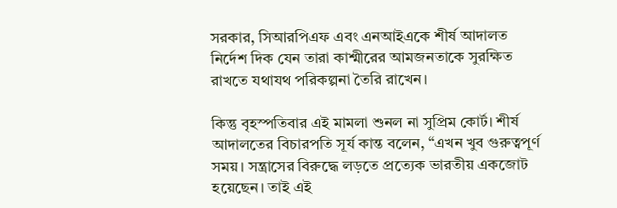সরকার, সিআরপিএফ এবং এনআইএকে শীর্ষ আদালত নির্দেশ দিক যেন তারা কাশ্মীরের আমজনতাকে সুরক্ষিত রাখতে যথাযথ পরিকল্পনা তৈরি রাখেন।

কিন্তু বৃহস্পতিবার এই মামলা শুনল না সুপ্রিম কোর্ট। শীর্ষ আদালতের বিচারপতি সূর্য কান্ত বলেন, “এখন খুব গুরুত্বপূর্ণ সময়। সন্ত্রাসের বিরুদ্ধে লড়তে প্রত্যেক ভারতীয় একজোট হয়েছেন। তাই এই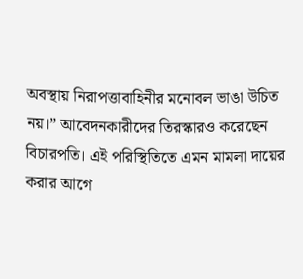অবস্থায় নিরাপত্তাবাহিনীর মনোবল ভাঙা উচিত নয়।” আবেদনকারীদের তিরস্কারও করেছেন বিচারপতি। এই পরিস্থিতিতে এমন মামলা দায়ের করার আগে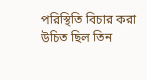পরিস্থিতি বিচার করা উচিত ছিল তিন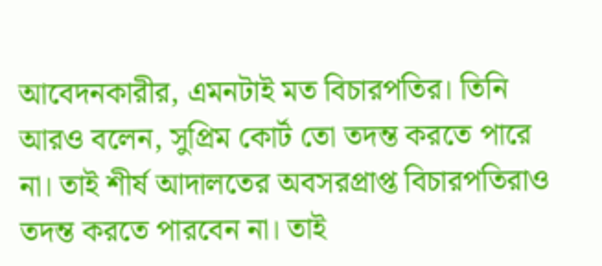আবেদনকারীর, এমনটাই মত বিচারপতির। তিনি আরও বলেন, সুপ্রিম কোর্ট তো তদন্ত করতে পারে না। তাই শীর্ষ আদালতের অবসরপ্রাপ্ত বিচারপতিরাও তদন্ত করতে পারবেন না। তাই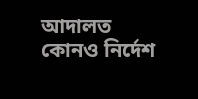আদালত কোনও নির্দেশ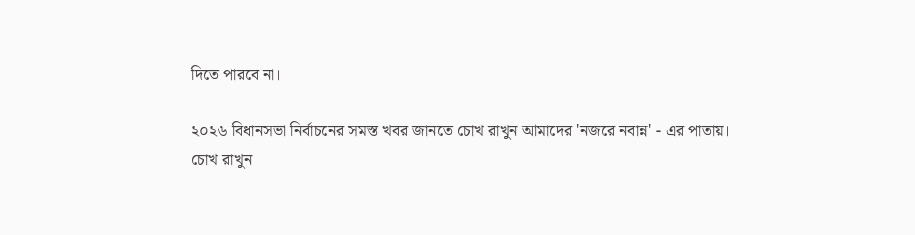দিতে পারবে না।

২০২৬ বিধানসভা নির্বাচনের সমস্ত খবর জানতে চোখ রাখুন আমাদের 'নজরে নবান্ন' - এর পাতায়।
চোখ রাখুন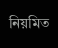নিয়মিত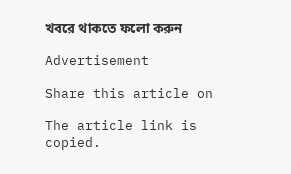খবরে থাকতে ফলো করুন

Advertisement

Share this article on

The article link is copied.